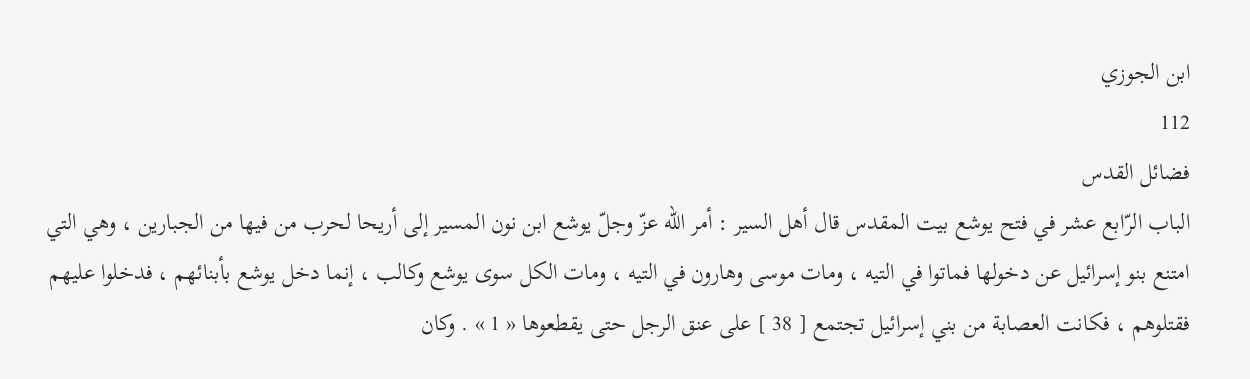ابن الجوزي
112
فضائل القدس
الباب الرّابع عشر في فتح يوشع بيت المقدس قال أهل السير : أمر اللّه عزّ وجلّ يوشع ابن نون المسير إلى أريحا لحرب من فيها من الجبارين ، وهي التي امتنع بنو إسرائيل عن دخولها فماتوا في التيه ، ومات موسى وهارون في التيه ، ومات الكل سوى يوشع وكالب ، إنما دخل يوشع بأبنائهم ، فدخلوا عليهم فقتلوهم ، فكانت العصابة من بني إسرائيل تجتمع [ 38 ] على عنق الرجل حتى يقطعوها « 1 » . وكان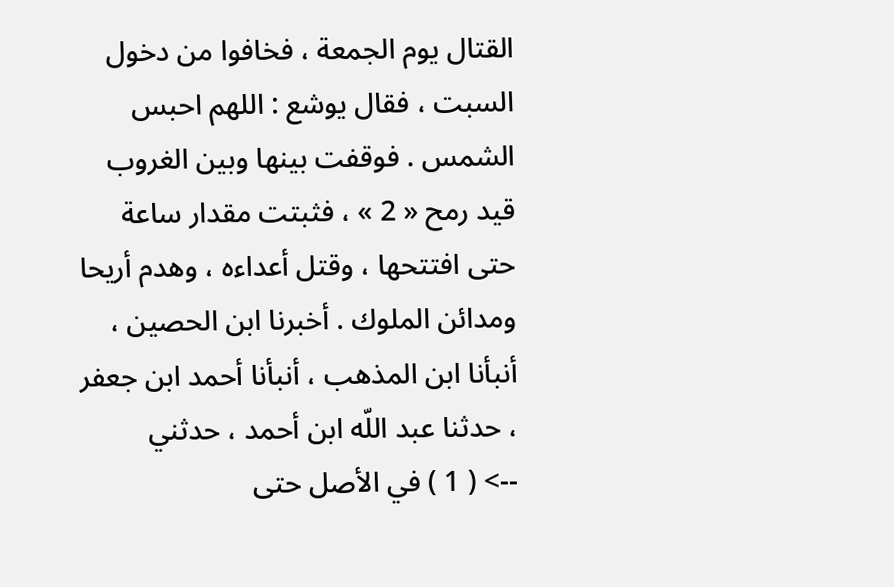القتال يوم الجمعة ، فخافوا من دخول السبت ، فقال يوشع : اللهم احبس الشمس . فوقفت بينها وبين الغروب قيد رمح « 2 » ، فثبتت مقدار ساعة حتى افتتحها ، وقتل أعداءه ، وهدم أريحا ومدائن الملوك . أخبرنا ابن الحصين ، أنبأنا ابن المذهب ، أنبأنا أحمد ابن جعفر ، حدثنا عبد اللّه ابن أحمد ، حدثني
--> ( 1 ) في الأصل حتى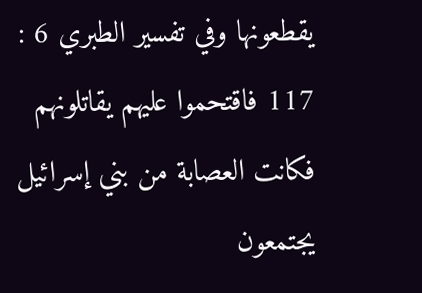يقطعونها وفي تفسير الطبري 6 : 117 فاقتحموا عليهم يقاتلونهم فكانت العصابة من بني إسرائيل يجتمعون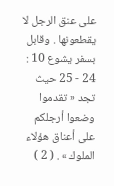على عنق الرجل لا يقطعونها . وقابل بسفر يشوع 10 : 24 - 25 حيث تجد « تقدموا وضعوا أرجلكم على أعناق هؤلاء الملوك » . ( 2 )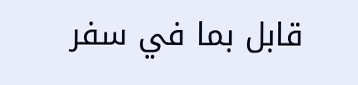قابل بما في سفر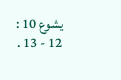يشوع 10 : 12 - 13 .